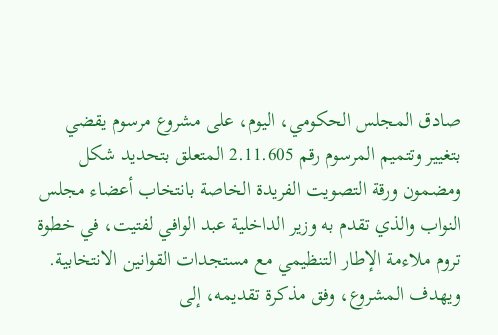صادق المجلس الحكومي، اليوم، على مشروع مرسوم يقضي بتغيير وتتميم المرسوم رقم 2.11.605 المتعلق بتحديد شكل ومضمون ورقة التصويت الفريدة الخاصة بانتخاب أعضاء مجلس النواب والذي تقدم به وزير الداخلية عبد الوافي لفتيت، في خطوة تروم ملاءمة الإطار التنظيمي مع مستجدات القوانين الانتخابية.
ويهدف المشروع، وفق مذكرة تقديمه، إلى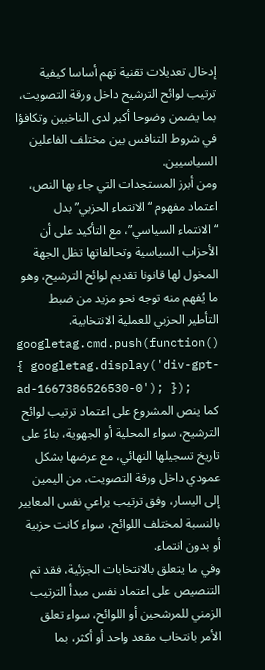إدخال تعديلات تقنية تهم أساسا كيفية ترتيب لوائح الترشيح داخل ورقة التصويت، بما يضمن وضوحا أكبر لدى الناخبين وتكافؤا في شروط التنافس بين مختلف الفاعلين السياسيين.
ومن أبرز المستجدات التي جاء بها النص، اعتماد مفهوم “الانتماء الحزبي” بدل “الانتماء السياسي”، مع التأكيد على أن الأحزاب السياسية وتحالفاتها تظل الجهة المخول لها قانونا تقديم لوائح الترشيح، وهو ما يُفهم منه توجه نحو مزيد من ضبط التأطير الحزبي للعملية الانتخابية.
googletag.cmd.push(function() { googletag.display('div-gpt-ad-1667386526530-0'); });
كما ينص المشروع على اعتماد ترتيب لوائح الترشيح، سواء المحلية أو الجهوية، بناءً على تاريخ تسجيلها النهائي، مع عرضها بشكل عمودي داخل ورقة التصويت، من اليمين إلى اليسار، وفق ترتيب يراعي نفس المعايير بالنسبة لمختلف اللوائح، سواء كانت حزبية أو بدون انتماء.
وفي ما يتعلق بالانتخابات الجزئية، فقد تم التنصيص على اعتماد نفس مبدأ الترتيب الزمني للمرشحين أو اللوائح، سواء تعلق الأمر بانتخاب مقعد واحد أو أكثر، بما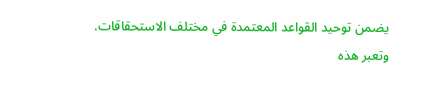يضمن توحيد القواعد المعتمدة في مختلف الاستحقاقات.
وتعبر هذه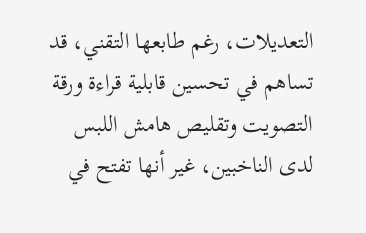التعديلات، رغم طابعها التقني، قد تساهم في تحسين قابلية قراءة ورقة التصويت وتقليص هامش اللبس لدى الناخبين، غير أنها تفتح في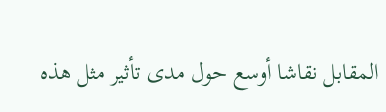المقابل نقاشا أوسع حول مدى تأثير مثل هذه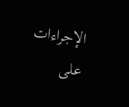الإجراءات على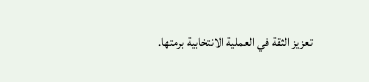تعزيز الثقة في العملية الانتخابية برمتها.